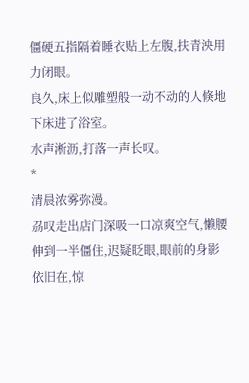僵硬五指隔着睡衣贴上左腹,扶青泱用力闭眼。
良久,床上似雕塑般一动不动的人倏地下床进了浴室。
水声淅沥,打落一声长叹。
*
清晨浓雾弥漫。
刕叹走出店门深吸一口凉爽空气,懒腰伸到一半僵住,迟疑眨眼,眼前的身影依旧在,惊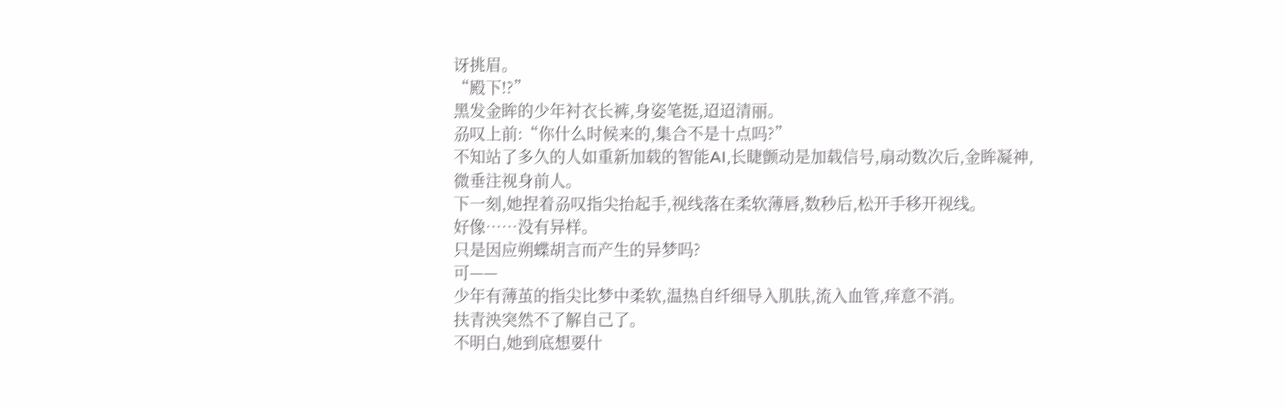讶挑眉。
“殿下!?”
黑发金眸的少年衬衣长裤,身姿笔挺,迢迢清丽。
刕叹上前:“你什么时候来的,集合不是十点吗?”
不知站了多久的人如重新加载的智能AI,长睫颤动是加载信号,扇动数次后,金眸凝神,微垂注视身前人。
下一刻,她捏着刕叹指尖抬起手,视线落在柔软薄唇,数秒后,松开手移开视线。
好像……没有异样。
只是因应朔蝶胡言而产生的异梦吗?
可——
少年有薄茧的指尖比梦中柔软,温热自纤细导入肌肤,流入血管,痒意不消。
扶青泱突然不了解自己了。
不明白,她到底想要什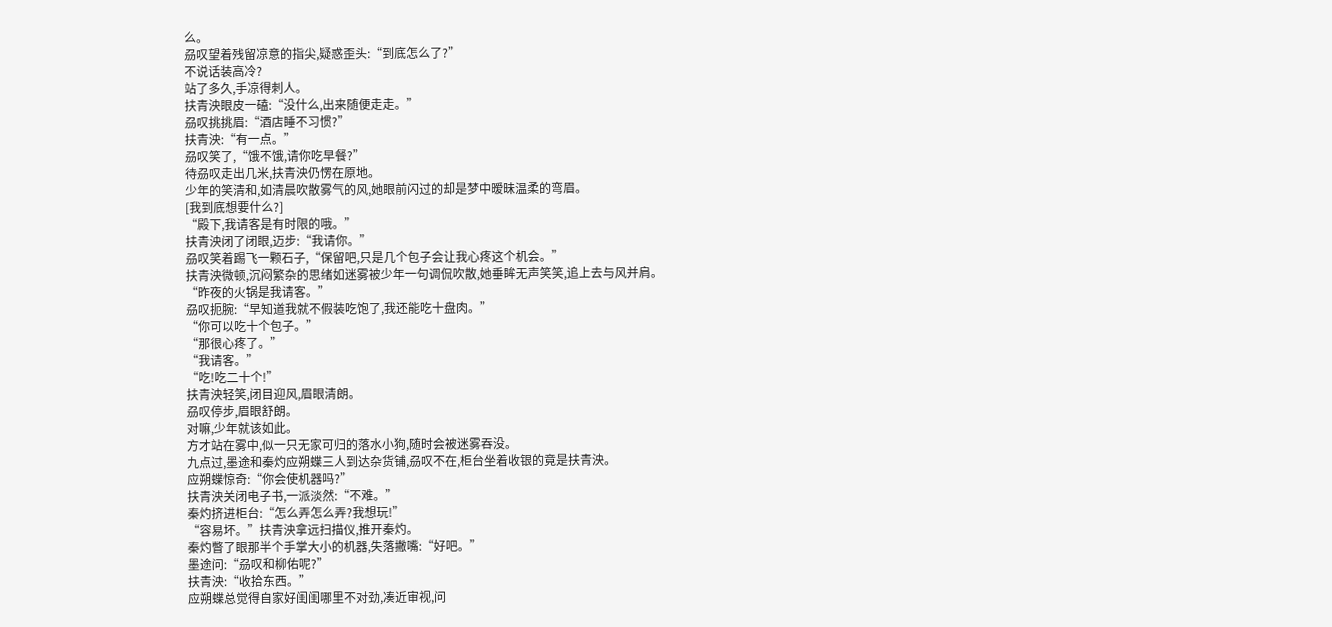么。
刕叹望着残留凉意的指尖,疑惑歪头:“到底怎么了?”
不说话装高冷?
站了多久,手凉得刺人。
扶青泱眼皮一磕:“没什么,出来随便走走。”
刕叹挑挑眉:“酒店睡不习惯?”
扶青泱:“有一点。”
刕叹笑了,“饿不饿,请你吃早餐?”
待刕叹走出几米,扶青泱仍愣在原地。
少年的笑清和,如清晨吹散雾气的风,她眼前闪过的却是梦中暧昧温柔的弯眉。
[我到底想要什么?]
“殿下,我请客是有时限的哦。”
扶青泱闭了闭眼,迈步:“我请你。”
刕叹笑着踢飞一颗石子,“保留吧,只是几个包子会让我心疼这个机会。”
扶青泱微顿,沉闷繁杂的思绪如迷雾被少年一句调侃吹散,她垂眸无声笑笑,追上去与风并肩。
“昨夜的火锅是我请客。”
刕叹扼腕:“早知道我就不假装吃饱了,我还能吃十盘肉。”
“你可以吃十个包子。”
“那很心疼了。”
“我请客。”
“吃!吃二十个!”
扶青泱轻笑,闭目迎风,眉眼清朗。
刕叹停步,眉眼舒朗。
对嘛,少年就该如此。
方才站在雾中,似一只无家可归的落水小狗,随时会被迷雾吞没。
九点过,墨途和秦灼应朔蝶三人到达杂货铺,刕叹不在,柜台坐着收银的竟是扶青泱。
应朔蝶惊奇:“你会使机器吗?”
扶青泱关闭电子书,一派淡然:“不难。”
秦灼挤进柜台:“怎么弄怎么弄?我想玩!”
“容易坏。”扶青泱拿远扫描仪,推开秦灼。
秦灼瞥了眼那半个手掌大小的机器,失落撇嘴:“好吧。”
墨途问:“刕叹和柳佑呢?”
扶青泱:“收拾东西。”
应朔蝶总觉得自家好闺闺哪里不对劲,凑近审视,问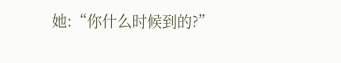她:“你什么时候到的?”